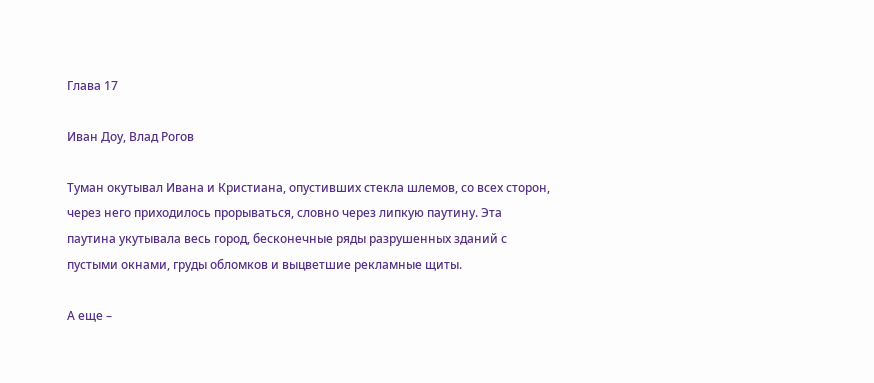Глава 17

Иван Доу, Влад Рогов

Туман окутывал Ивана и Кристиана, опустивших стекла шлемов, со всех сторон, через него приходилось прорываться, словно через липкую паутину. Эта паутина укутывала весь город, бесконечные ряды разрушенных зданий с пустыми окнами, груды обломков и выцветшие рекламные щиты.

А еще –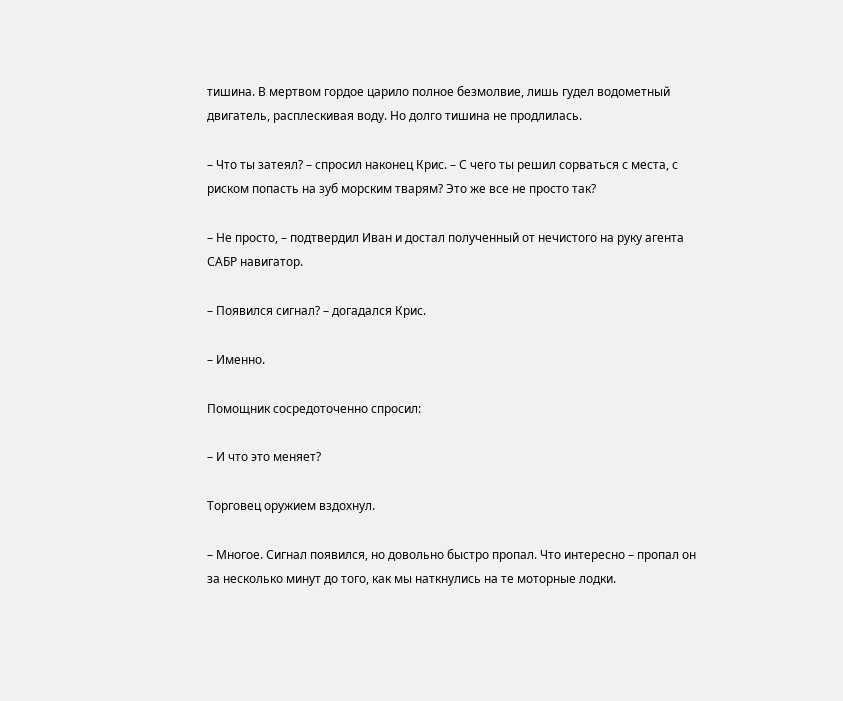тишина. В мертвом гордое царило полное безмолвие, лишь гудел водометный двигатель, расплескивая воду. Но долго тишина не продлилась.

– Что ты затеял? – спросил наконец Крис. – С чего ты решил сорваться с места, с риском попасть на зуб морским тварям? Это же все не просто так?

– Не просто, – подтвердил Иван и достал полученный от нечистого на руку агента САБР навигатор.

– Появился сигнал? – догадался Крис.

– Именно.

Помощник сосредоточенно спросил:

– И что это меняет?

Торговец оружием вздохнул.

– Многое. Сигнал появился, но довольно быстро пропал. Что интересно – пропал он за несколько минут до того, как мы наткнулись на те моторные лодки.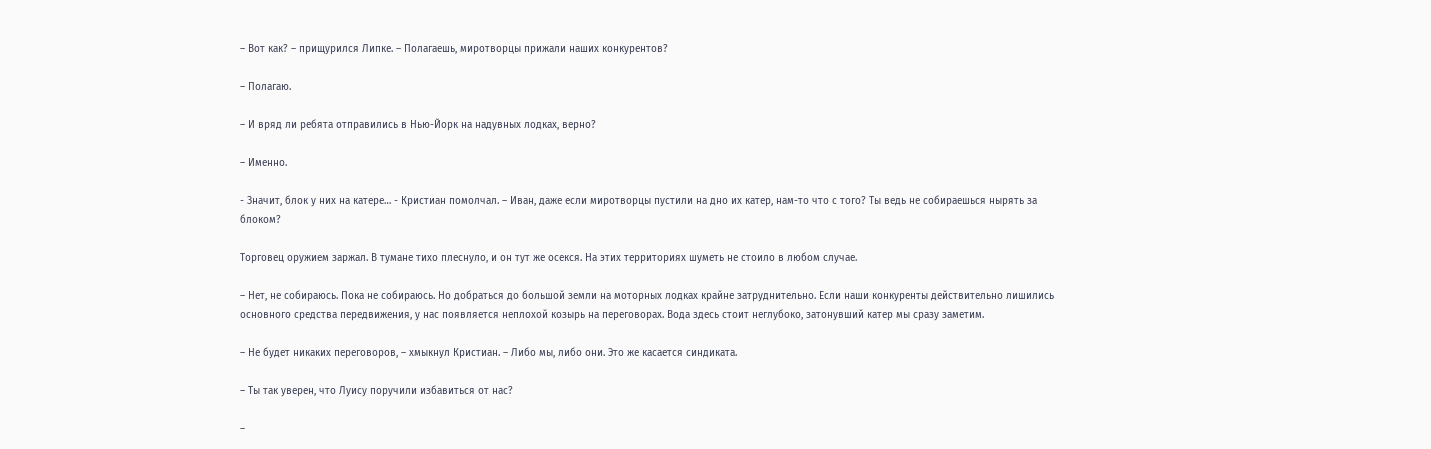– Вот как? – прищурился Липке. – Полагаешь, миротворцы прижали наших конкурентов?

– Полагаю.

– И вряд ли ребята отправились в Нью-Йорк на надувных лодках, верно?

– Именно.

- Значит, блок у них на катере… - Кристиан помолчал. – Иван, даже если миротворцы пустили на дно их катер, нам-то что с того? Ты ведь не собираешься нырять за блоком?

Торговец оружием заржал. В тумане тихо плеснуло, и он тут же осекся. На этих территориях шуметь не стоило в любом случае.

– Нет, не собираюсь. Пока не собираюсь. Но добраться до большой земли на моторных лодках крайне затруднительно. Если наши конкуренты действительно лишились основного средства передвижения, у нас появляется неплохой козырь на переговорах. Вода здесь стоит неглубоко, затонувший катер мы сразу заметим.

– Не будет никаких переговоров, – хмыкнул Кристиан. – Либо мы, либо они. Это же касается синдиката.

– Ты так уверен, что Луису поручили избавиться от нас?

–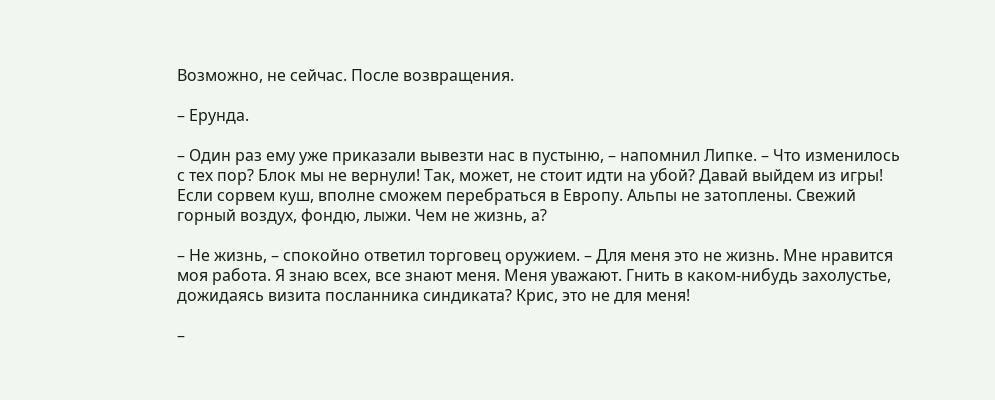Возможно, не сейчас. После возвращения.

– Ерунда.

– Один раз ему уже приказали вывезти нас в пустыню, – напомнил Липке. – Что изменилось с тех пор? Блок мы не вернули! Так, может, не стоит идти на убой? Давай выйдем из игры! Если сорвем куш, вполне сможем перебраться в Европу. Альпы не затоплены. Свежий горный воздух, фондю, лыжи. Чем не жизнь, а?

– Не жизнь, – спокойно ответил торговец оружием. – Для меня это не жизнь. Мне нравится моя работа. Я знаю всех, все знают меня. Меня уважают. Гнить в каком-нибудь захолустье, дожидаясь визита посланника синдиката? Крис, это не для меня!

–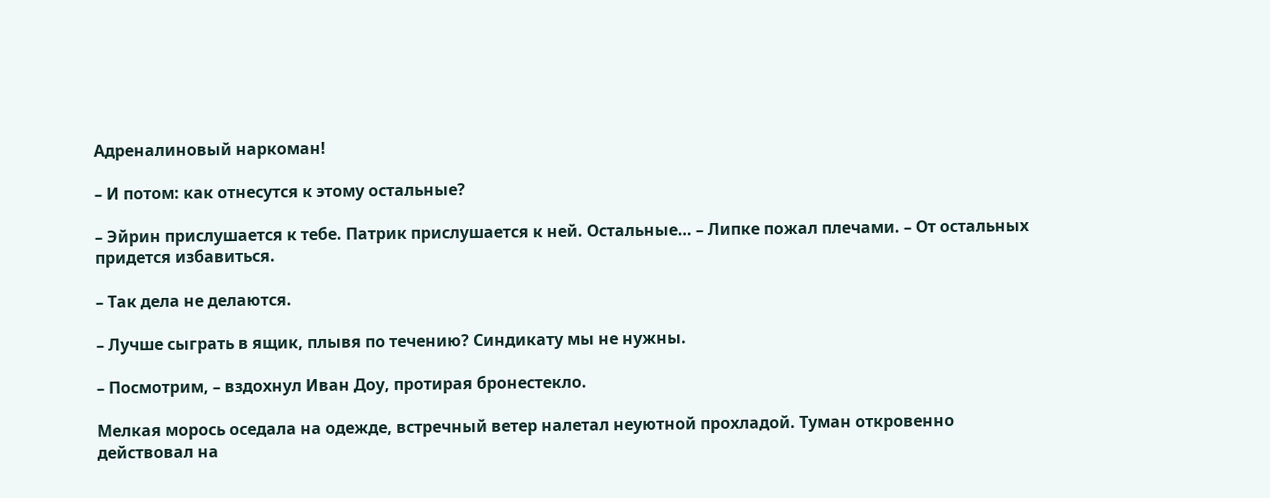Адреналиновый наркоман!

– И потом: как отнесутся к этому остальные?

– Эйрин прислушается к тебе. Патрик прислушается к ней. Остальные… – Липке пожал плечами. – От остальных придется избавиться.

– Так дела не делаются.

– Лучше сыграть в ящик, плывя по течению? Синдикату мы не нужны.

– Посмотрим, – вздохнул Иван Доу, протирая бронестекло.

Мелкая морось оседала на одежде, встречный ветер налетал неуютной прохладой. Туман откровенно действовал на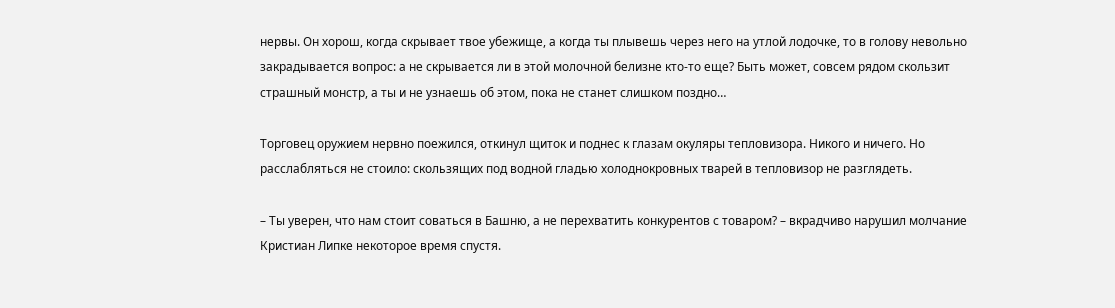нервы. Он хорош, когда скрывает твое убежище, а когда ты плывешь через него на утлой лодочке, то в голову невольно закрадывается вопрос: а не скрывается ли в этой молочной белизне кто-то еще? Быть может, совсем рядом скользит страшный монстр, а ты и не узнаешь об этом, пока не станет слишком поздно…

Торговец оружием нервно поежился, откинул щиток и поднес к глазам окуляры тепловизора. Никого и ничего. Но расслабляться не стоило: скользящих под водной гладью холоднокровных тварей в тепловизор не разглядеть.

– Ты уверен, что нам стоит соваться в Башню, а не перехватить конкурентов с товаром? – вкрадчиво нарушил молчание Кристиан Липке некоторое время спустя.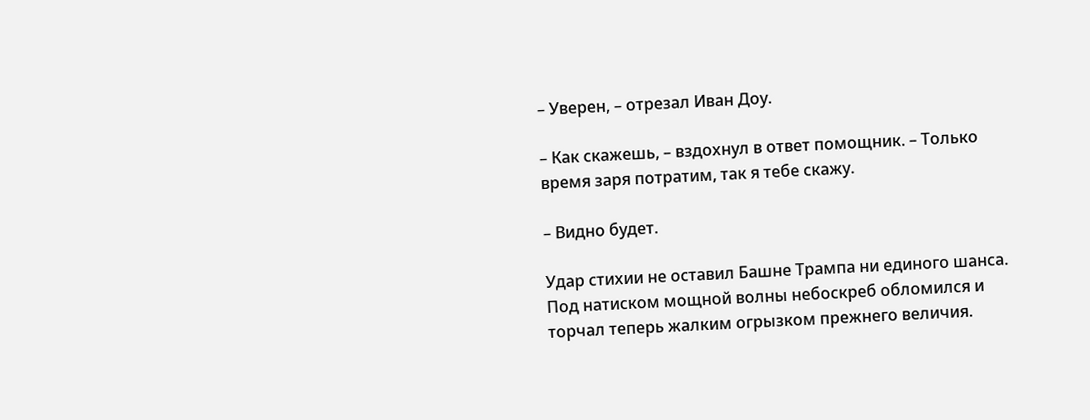– Уверен, – отрезал Иван Доу.

– Как скажешь, – вздохнул в ответ помощник. – Только время заря потратим, так я тебе скажу.

– Видно будет.

Удар стихии не оставил Башне Трампа ни единого шанса. Под натиском мощной волны небоскреб обломился и торчал теперь жалким огрызком прежнего величия.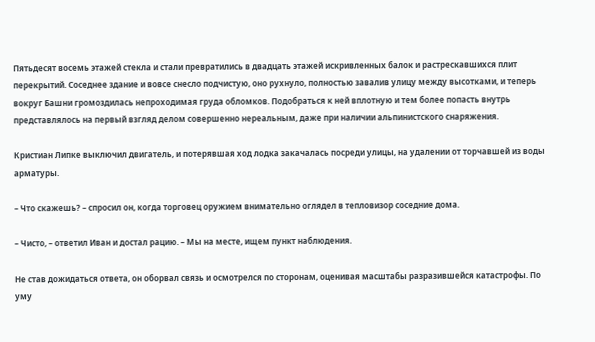Пятьдесят восемь этажей стекла и стали превратились в двадцать этажей искривленных балок и растрескавшихся плит перекрытий. Соседнее здание и вовсе снесло подчистую, оно рухнуло, полностью завалив улицу между высотками, и теперь вокруг Башни громоздилась непроходимая груда обломков. Подобраться к ней вплотную и тем более попасть внутрь представлялось на первый взгляд делом совершенно нереальным, даже при наличии альпинистского снаряжения.

Кристиан Липке выключил двигатель, и потерявшая ход лодка закачалась посреди улицы, на удалении от торчавшей из воды арматуры.

– Что скажешь? – спросил он, когда торговец оружием внимательно оглядел в тепловизор соседние дома.

– Чисто, – ответил Иван и достал рацию. – Мы на месте, ищем пункт наблюдения.

Не став дожидаться ответа, он оборвал связь и осмотрелся по сторонам, оценивая масштабы разразившейся катастрофы. По уму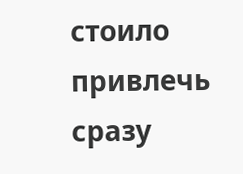стоило привлечь сразу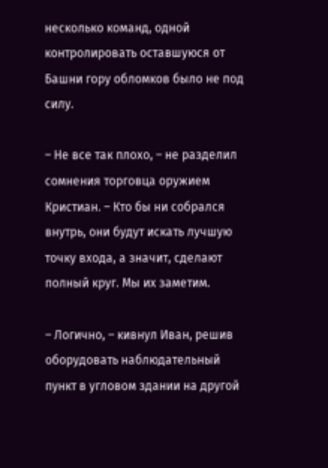несколько команд, одной контролировать оставшуюся от Башни гору обломков было не под силу.

– Не все так плохо, – не разделил сомнения торговца оружием Кристиан. – Кто бы ни собрался внутрь, они будут искать лучшую точку входа, а значит, сделают полный круг. Мы их заметим.

– Логично, – кивнул Иван, решив оборудовать наблюдательный пункт в угловом здании на другой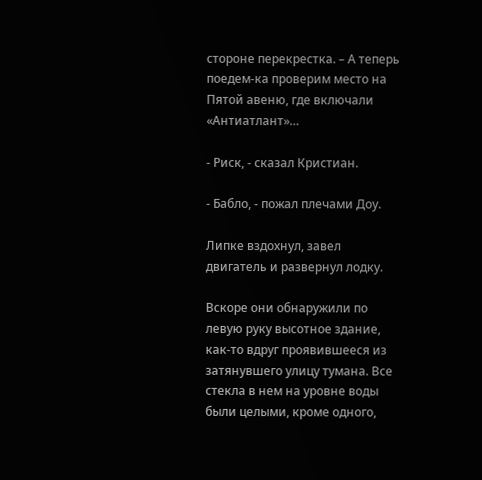стороне перекрестка. – А теперь поедем-ка проверим место на Пятой авеню, где включали «Антиатлант»…

- Риск, - сказал Кристиан.

- Бабло, - пожал плечами Доу.

Липке вздохнул, завел двигатель и развернул лодку.

Вскоре они обнаружили по левую руку высотное здание, как-то вдруг проявившееся из затянувшего улицу тумана. Все стекла в нем на уровне воды были целыми, кроме одного,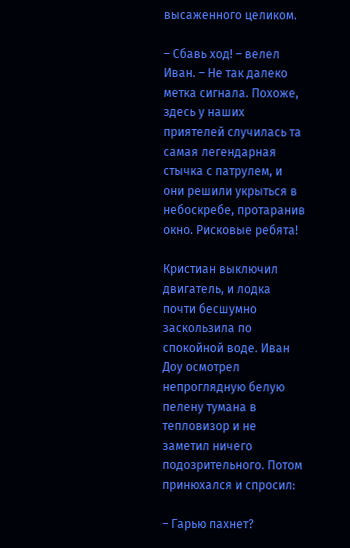высаженного целиком.

– Сбавь ход! – велел Иван. – Не так далеко метка сигнала. Похоже, здесь у наших приятелей случилась та самая легендарная стычка с патрулем, и они решили укрыться в небоскребе, протаранив окно. Рисковые ребята!

Кристиан выключил двигатель, и лодка почти бесшумно заскользила по спокойной воде. Иван Доу осмотрел непроглядную белую пелену тумана в тепловизор и не заметил ничего подозрительного. Потом принюхался и спросил:

– Гарью пахнет?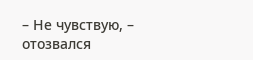– Не чувствую, – отозвался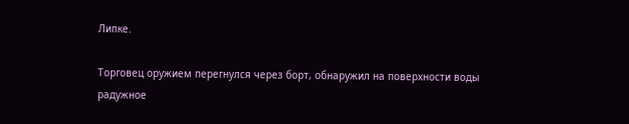Липке.

Торговец оружием перегнулся через борт, обнаружил на поверхности воды радужное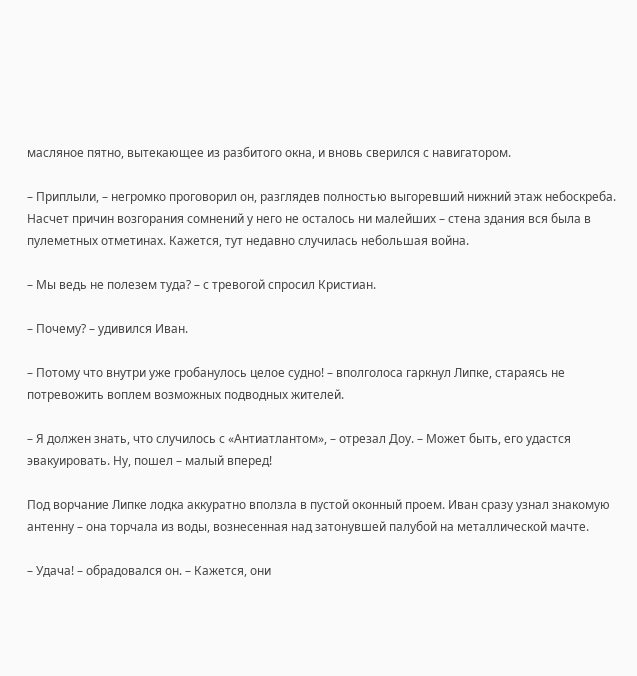масляное пятно, вытекающее из разбитого окна, и вновь сверился с навигатором.

– Приплыли, – негромко проговорил он, разглядев полностью выгоревший нижний этаж небоскреба. Насчет причин возгорания сомнений у него не осталось ни малейших – стена здания вся была в пулеметных отметинах. Кажется, тут недавно случилась небольшая война.

– Мы ведь не полезем туда? – с тревогой спросил Кристиан.

– Почему? – удивился Иван.

– Потому что внутри уже гробанулось целое судно! – вполголоса гаркнул Липке, стараясь не потревожить воплем возможных подводных жителей.

– Я должен знать, что случилось с «Антиатлантом», – отрезал Доу. – Может быть, его удастся эвакуировать. Ну, пошел – малый вперед!

Под ворчание Липке лодка аккуратно вползла в пустой оконный проем. Иван сразу узнал знакомую антенну – она торчала из воды, вознесенная над затонувшей палубой на металлической мачте.

– Удача! – обрадовался он. – Кажется, они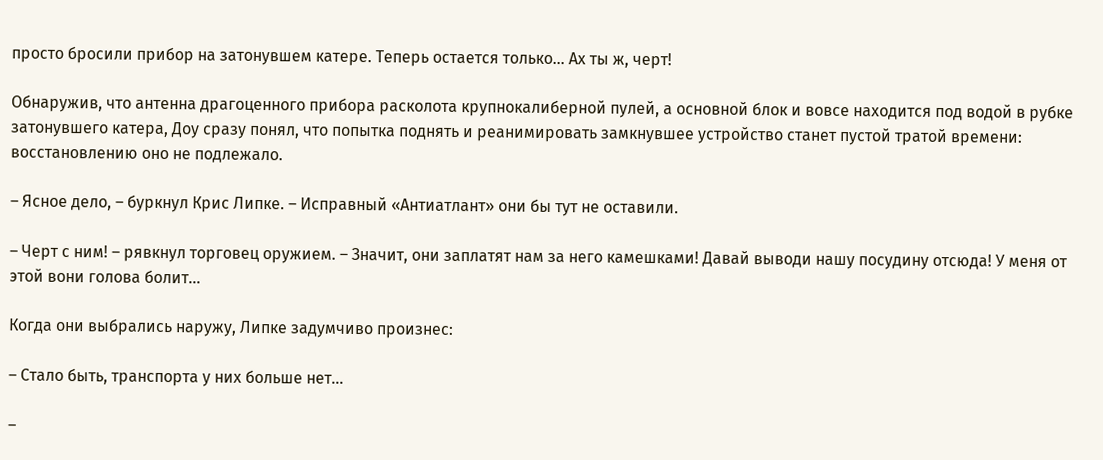просто бросили прибор на затонувшем катере. Теперь остается только… Ах ты ж, черт!

Обнаружив, что антенна драгоценного прибора расколота крупнокалиберной пулей, а основной блок и вовсе находится под водой в рубке затонувшего катера, Доу сразу понял, что попытка поднять и реанимировать замкнувшее устройство станет пустой тратой времени: восстановлению оно не подлежало.

– Ясное дело, – буркнул Крис Липке. – Исправный «Антиатлант» они бы тут не оставили.

– Черт с ним! – рявкнул торговец оружием. – Значит, они заплатят нам за него камешками! Давай выводи нашу посудину отсюда! У меня от этой вони голова болит...

Когда они выбрались наружу, Липке задумчиво произнес:

– Стало быть, транспорта у них больше нет…

–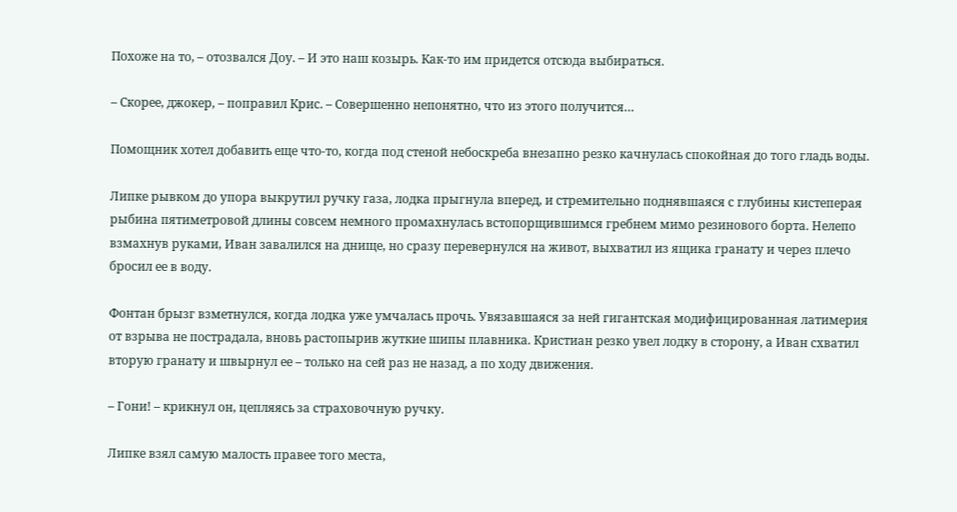Похоже на то, – отозвался Доу. – И это наш козырь. Как-то им придется отсюда выбираться.

– Скорее, джокер, – поправил Крис. – Совершенно непонятно, что из этого получится…

Помощник хотел добавить еще что-то, когда под стеной небоскреба внезапно резко качнулась спокойная до того гладь воды.

Липке рывком до упора выкрутил ручку газа, лодка прыгнула вперед, и стремительно поднявшаяся с глубины кистеперая рыбина пятиметровой длины совсем немного промахнулась встопорщившимся гребнем мимо резинового борта. Нелепо взмахнув руками, Иван завалился на днище, но сразу перевернулся на живот, выхватил из ящика гранату и через плечо бросил ее в воду.

Фонтан брызг взметнулся, когда лодка уже умчалась прочь. Увязавшаяся за ней гигантская модифицированная латимерия от взрыва не пострадала, вновь растопырив жуткие шипы плавника. Кристиан резко увел лодку в сторону, а Иван схватил вторую гранату и швырнул ее – только на сей раз не назад, а по ходу движения.

– Гони! – крикнул он, цепляясь за страховочную ручку.

Липке взял самую малость правее того места,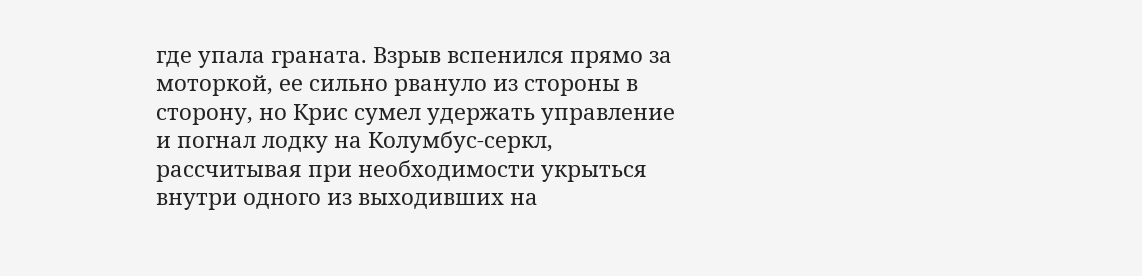где упала граната. Взрыв вспенился прямо за моторкой, ее сильно рвануло из стороны в сторону, но Крис сумел удержать управление и погнал лодку на Колумбус-серкл, рассчитывая при необходимости укрыться внутри одного из выходивших на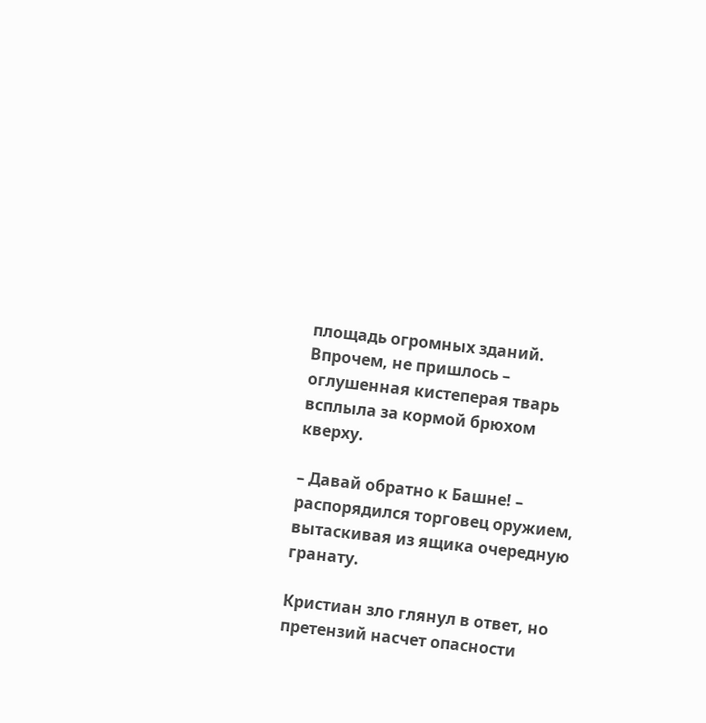площадь огромных зданий. Впрочем, не пришлось – оглушенная кистеперая тварь всплыла за кормой брюхом кверху.

– Давай обратно к Башне! – распорядился торговец оружием, вытаскивая из ящика очередную гранату.

Кристиан зло глянул в ответ, но претензий насчет опасности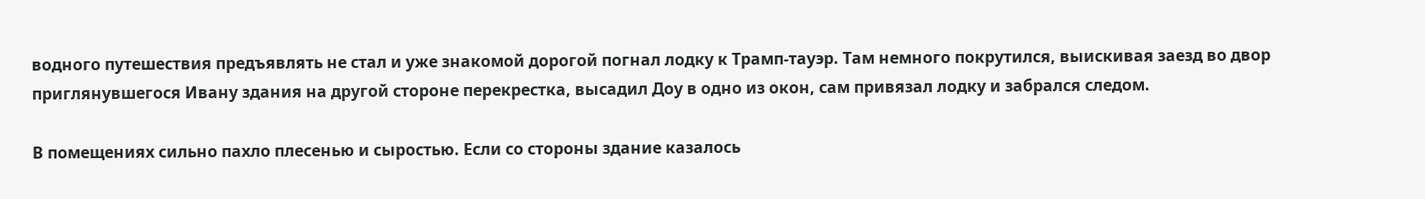водного путешествия предъявлять не стал и уже знакомой дорогой погнал лодку к Трамп-тауэр. Там немного покрутился, выискивая заезд во двор приглянувшегося Ивану здания на другой стороне перекрестка, высадил Доу в одно из окон, сам привязал лодку и забрался следом.

В помещениях сильно пахло плесенью и сыростью. Если со стороны здание казалось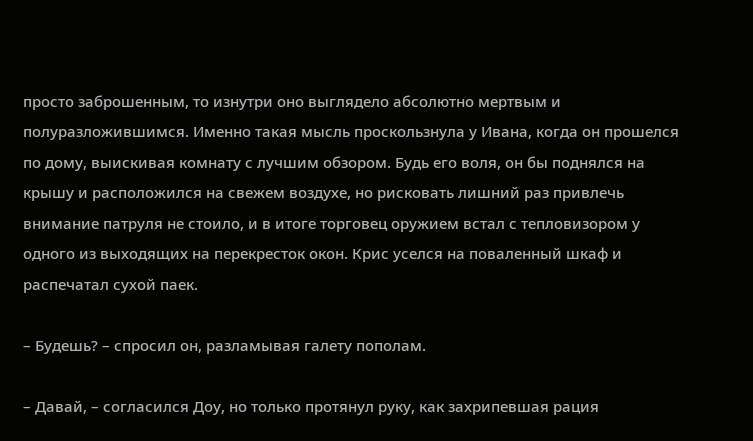просто заброшенным, то изнутри оно выглядело абсолютно мертвым и полуразложившимся. Именно такая мысль проскользнула у Ивана, когда он прошелся по дому, выискивая комнату с лучшим обзором. Будь его воля, он бы поднялся на крышу и расположился на свежем воздухе, но рисковать лишний раз привлечь внимание патруля не стоило, и в итоге торговец оружием встал с тепловизором у одного из выходящих на перекресток окон. Крис уселся на поваленный шкаф и распечатал сухой паек.

– Будешь? – спросил он, разламывая галету пополам.

– Давай, – согласился Доу, но только протянул руку, как захрипевшая рация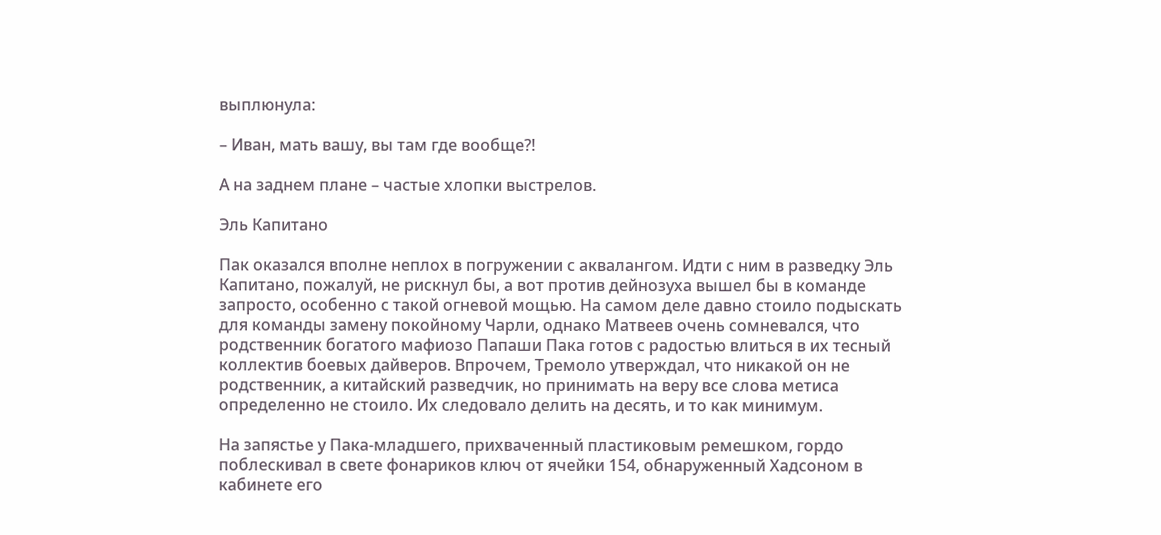выплюнула:

– Иван, мать вашу, вы там где вообще?!

А на заднем плане – частые хлопки выстрелов.

Эль Капитано

Пак оказался вполне неплох в погружении с аквалангом. Идти с ним в разведку Эль Капитано, пожалуй, не рискнул бы, а вот против дейнозуха вышел бы в команде запросто, особенно с такой огневой мощью. На самом деле давно стоило подыскать для команды замену покойному Чарли, однако Матвеев очень сомневался, что родственник богатого мафиозо Папаши Пака готов с радостью влиться в их тесный коллектив боевых дайверов. Впрочем, Тремоло утверждал, что никакой он не родственник, а китайский разведчик, но принимать на веру все слова метиса определенно не стоило. Их следовало делить на десять, и то как минимум.

На запястье у Пака-младшего, прихваченный пластиковым ремешком, гордо поблескивал в свете фонариков ключ от ячейки 154, обнаруженный Хадсоном в кабинете его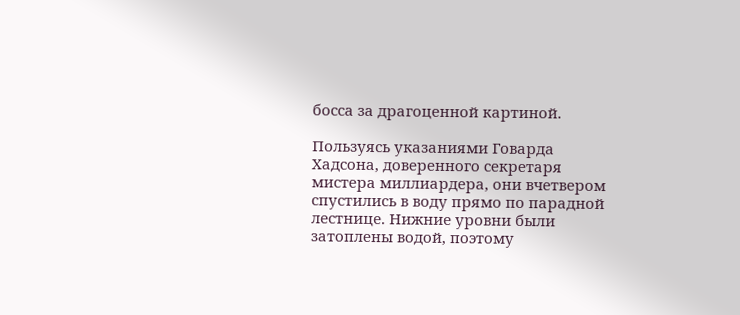босса за драгоценной картиной.

Пользуясь указаниями Говарда Хадсона, доверенного секретаря мистера миллиардера, они вчетвером спустились в воду прямо по парадной лестнице. Нижние уровни были затоплены водой, поэтому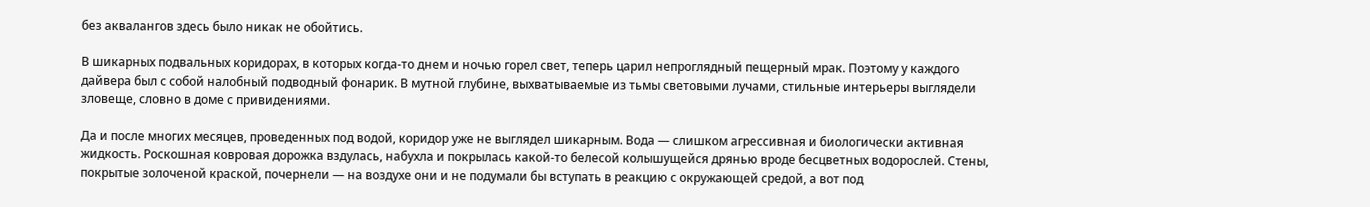без аквалангов здесь было никак не обойтись.

В шикарных подвальных коридорах, в которых когда-то днем и ночью горел свет, теперь царил непроглядный пещерный мрак. Поэтому у каждого дайвера был с собой налобный подводный фонарик. В мутной глубине, выхватываемые из тьмы световыми лучами, стильные интерьеры выглядели зловеще, словно в доме с привидениями.

Да и после многих месяцев, проведенных под водой, коридор уже не выглядел шикарным. Вода — слишком агрессивная и биологически активная жидкость. Роскошная ковровая дорожка вздулась, набухла и покрылась какой-то белесой колышущейся дрянью вроде бесцветных водорослей. Стены, покрытые золоченой краской, почернели — на воздухе они и не подумали бы вступать в реакцию с окружающей средой, а вот под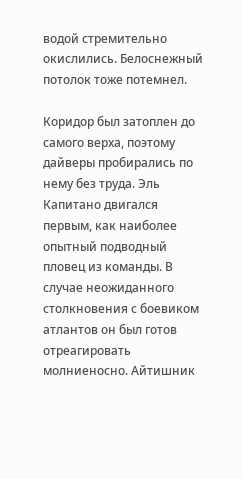водой стремительно окислились. Белоснежный потолок тоже потемнел.

Коридор был затоплен до самого верха, поэтому дайверы пробирались по нему без труда. Эль Капитано двигался первым, как наиболее опытный подводный пловец из команды. В случае неожиданного столкновения с боевиком атлантов он был готов отреагировать молниеносно. Айтишник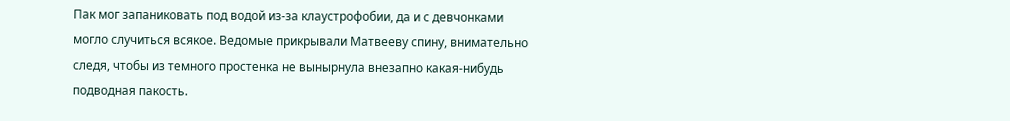Пак мог запаниковать под водой из-за клаустрофобии, да и с девчонками могло случиться всякое. Ведомые прикрывали Матвееву спину, внимательно следя, чтобы из темного простенка не вынырнула внезапно какая-нибудь подводная пакость.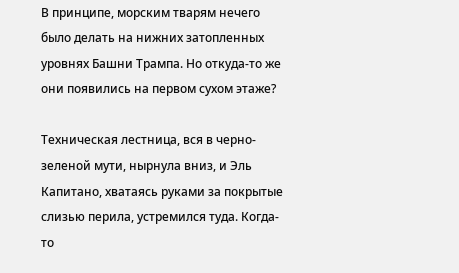В принципе, морским тварям нечего было делать на нижних затопленных уровнях Башни Трампа. Но откуда-то же они появились на первом сухом этаже?

Техническая лестница, вся в черно-зеленой мути, нырнула вниз, и Эль Капитано, хватаясь руками за покрытые слизью перила, устремился туда. Когда-то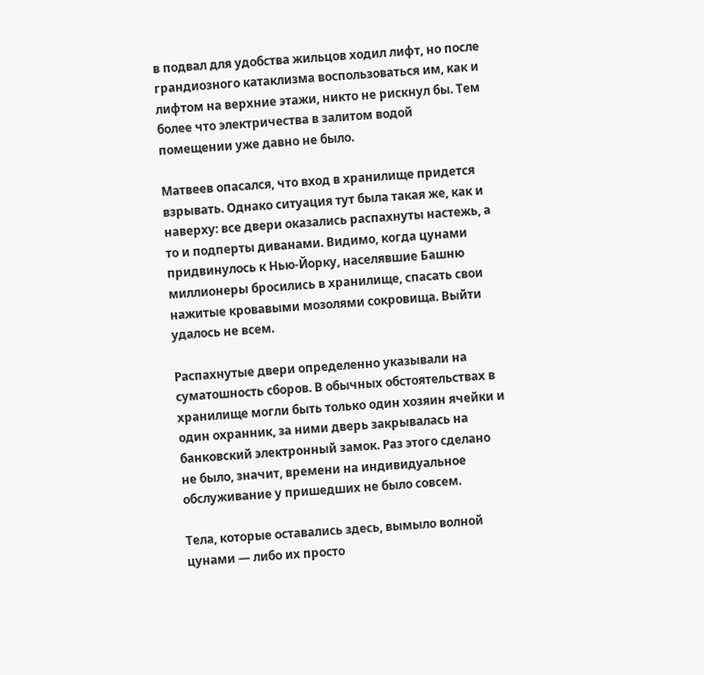в подвал для удобства жильцов ходил лифт, но после грандиозного катаклизма воспользоваться им, как и лифтом на верхние этажи, никто не рискнул бы. Тем более что электричества в залитом водой помещении уже давно не было.

Матвеев опасался, что вход в хранилище придется взрывать. Однако ситуация тут была такая же, как и наверху: все двери оказались распахнуты настежь, а то и подперты диванами. Видимо, когда цунами придвинулось к Нью-Йорку, населявшие Башню миллионеры бросились в хранилище, спасать свои нажитые кровавыми мозолями сокровища. Выйти удалось не всем.

Распахнутые двери определенно указывали на суматошность сборов. В обычных обстоятельствах в хранилище могли быть только один хозяин ячейки и один охранник, за ними дверь закрывалась на банковский электронный замок. Раз этого сделано не было, значит, времени на индивидуальное обслуживание у пришедших не было совсем.

Тела, которые оставались здесь, вымыло волной цунами — либо их просто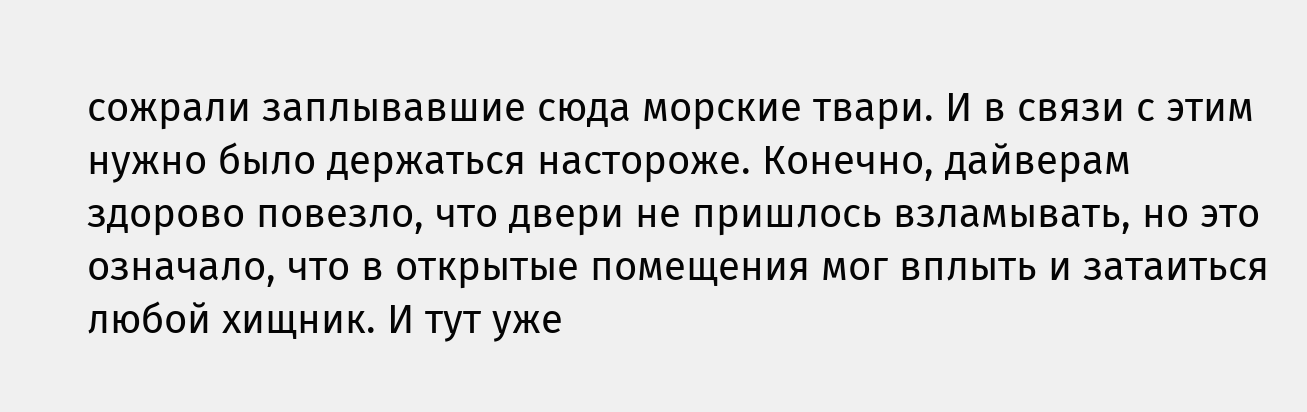сожрали заплывавшие сюда морские твари. И в связи с этим нужно было держаться настороже. Конечно, дайверам здорово повезло, что двери не пришлось взламывать, но это означало, что в открытые помещения мог вплыть и затаиться любой хищник. И тут уже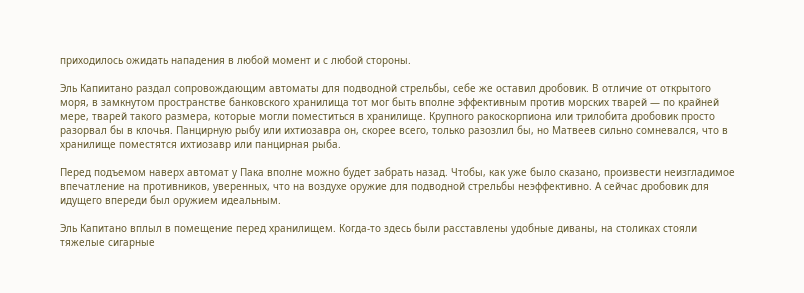приходилось ожидать нападения в любой момент и с любой стороны.

Эль Капиитано раздал сопровождающим автоматы для подводной стрельбы, себе же оставил дробовик. В отличие от открытого моря, в замкнутом пространстве банковского хранилища тот мог быть вполне эффективным против морских тварей — по крайней мере, тварей такого размера, которые могли поместиться в хранилище. Крупного ракоскорпиона или трилобита дробовик просто разорвал бы в клочья. Панцирную рыбу или ихтиозавра он, скорее всего, только разозлил бы, но Матвеев сильно сомневался, что в хранилище поместятся ихтиозавр или панцирная рыба.

Перед подъемом наверх автомат у Пака вполне можно будет забрать назад. Чтобы, как уже было сказано, произвести неизгладимое впечатление на противников, уверенных, что на воздухе оружие для подводной стрельбы неэффективно. А сейчас дробовик для идущего впереди был оружием идеальным.

Эль Капитано вплыл в помещение перед хранилищем. Когда-то здесь были расставлены удобные диваны, на столиках стояли тяжелые сигарные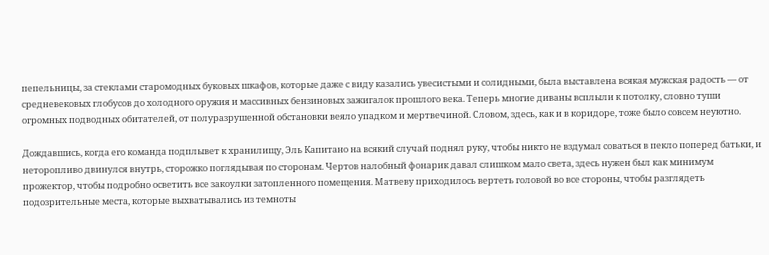пепельницы, за стеклами старомодных буковых шкафов, которые даже с виду казались увесистыми и солидными, была выставлена всякая мужская радость — от средневековых глобусов до холодного оружия и массивных бензиновых зажигалок прошлого века. Теперь многие диваны всплыли к потолку, словно туши огромных подводных обитателей, от полуразрушенной обстановки веяло упадком и мертвечиной. Словом, здесь, как и в коридоре, тоже было совсем неуютно.

Дождавшись, когда его команда подплывет к хранилищу, Эль Капитано на всякий случай поднял руку, чтобы никто не вздумал соваться в пекло поперед батьки, и неторопливо двинулся внутрь, сторожко поглядывая по сторонам. Чертов налобный фонарик давал слишком мало света, здесь нужен был как минимум прожектор, чтобы подробно осветить все закоулки затопленного помещения. Матвеву приходилось вертеть головой во все стороны, чтобы разглядеть подозрительные места, которые выхватывались из темноты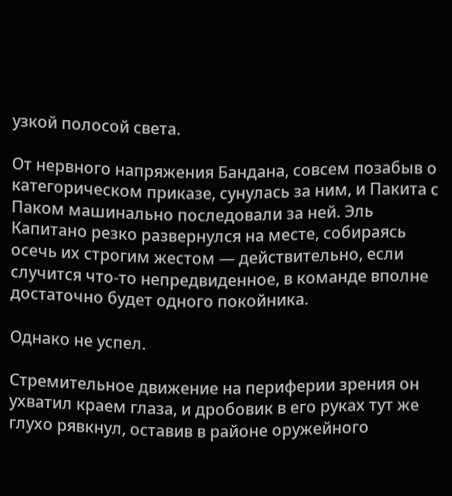узкой полосой света.

От нервного напряжения Бандана, совсем позабыв о категорическом приказе, сунулась за ним, и Пакита с Паком машинально последовали за ней. Эль Капитано резко развернулся на месте, собираясь осечь их строгим жестом — действительно, если случится что-то непредвиденное, в команде вполне достаточно будет одного покойника.

Однако не успел.

Стремительное движение на периферии зрения он ухватил краем глаза, и дробовик в его руках тут же глухо рявкнул, оставив в районе оружейного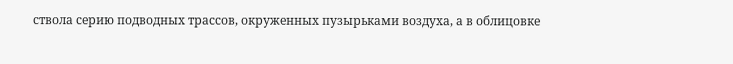ствола серию подводных трассов, окруженных пузырьками воздуха, а в облицовке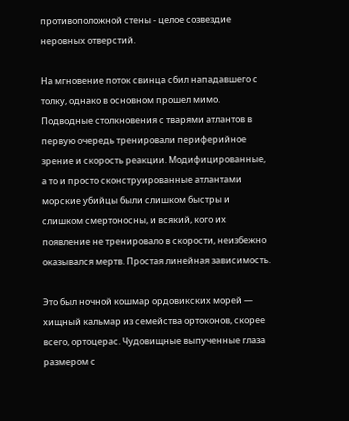противоположной стены - целое созвездие неровных отверстий.

На мгновение поток свинца сбил нападавшего с толку, однако в основном прошел мимо. Подводные столкновения с тварями атлантов в первую очередь тренировали периферийное зрение и скорость реакции. Модифицированные, а то и просто сконструированные атлантами морские убийцы были слишком быстры и слишком смертоносны, и всякий, кого их появление не тренировало в скорости, неизбежно оказывался мертв. Простая линейная зависимость.

Это был ночной кошмар ордовикских морей — хищный кальмар из семейства ортоконов, скорее всего, ортоцерас. Чудовищные выпученные глаза размером с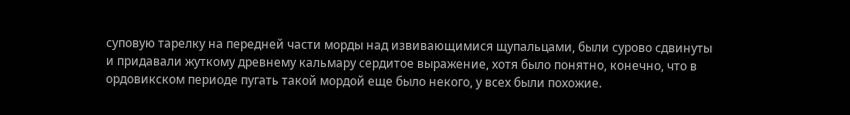суповую тарелку на передней части морды над извивающимися щупальцами, были сурово сдвинуты и придавали жуткому древнему кальмару сердитое выражение, хотя было понятно, конечно, что в ордовикском периоде пугать такой мордой еще было некого, у всех были похожие.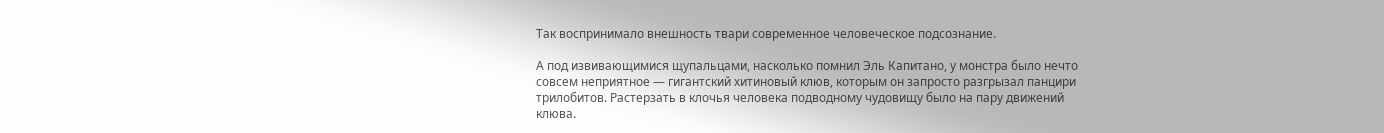Так воспринимало внешность твари современное человеческое подсознание.

А под извивающимися щупальцами, насколько помнил Эль Капитано, у монстра было нечто совсем неприятное — гигантский хитиновый клюв, которым он запросто разгрызал панцири трилобитов. Растерзать в клочья человека подводному чудовищу было на пару движений клюва.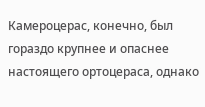Камероцерас, конечно, был гораздо крупнее и опаснее настоящего ортоцераса, однако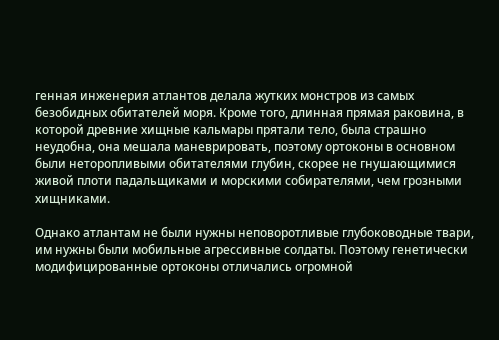генная инженерия атлантов делала жутких монстров из самых безобидных обитателей моря. Кроме того, длинная прямая раковина, в которой древние хищные кальмары прятали тело, была страшно неудобна, она мешала маневрировать, поэтому ортоконы в основном были неторопливыми обитателями глубин, скорее не гнушающимися живой плоти падальщиками и морскими собирателями, чем грозными хищниками.

Однако атлантам не были нужны неповоротливые глубоководные твари, им нужны были мобильные агрессивные солдаты. Поэтому генетически модифицированные ортоконы отличались огромной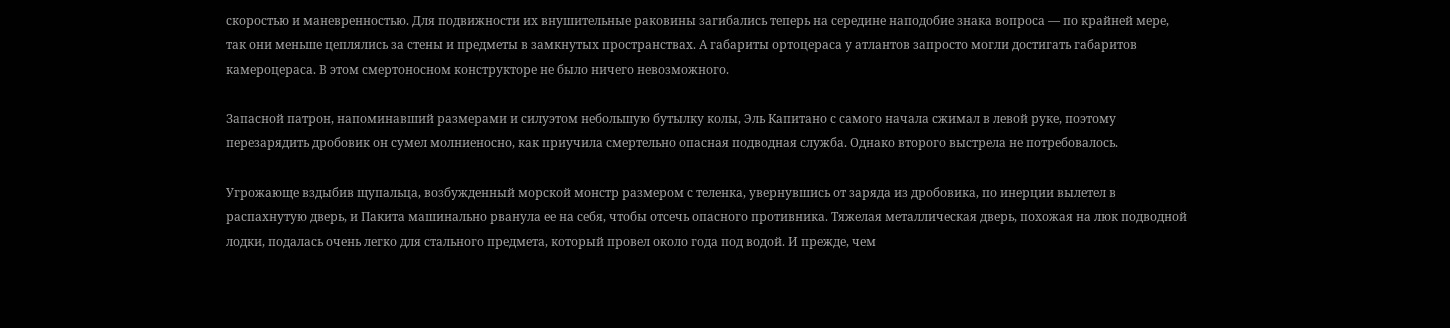скоростью и маневренностью. Для подвижности их внушительные раковины загибались теперь на середине наподобие знака вопроса — по крайней мере, так они меньше цеплялись за стены и предметы в замкнутых пространствах. А габариты ортоцераса у атлантов запросто могли достигать габаритов камероцераса. В этом смертоносном конструкторе не было ничего невозможного.

Запасной патрон, напоминавший размерами и силуэтом небольшую бутылку колы, Эль Капитано с самого начала сжимал в левой руке, поэтому перезарядить дробовик он сумел молниеносно, как приучила смертельно опасная подводная служба. Однако второго выстрела не потребовалось.

Угрожающе вздыбив щупальца, возбужденный морской монстр размером с теленка, увернувшись от заряда из дробовика, по инерции вылетел в распахнутую дверь, и Пакита машинально рванула ее на себя, чтобы отсечь опасного противника. Тяжелая металлическая дверь, похожая на люк подводной лодки, подалась очень легко для стального предмета, который провел около года под водой. И прежде, чем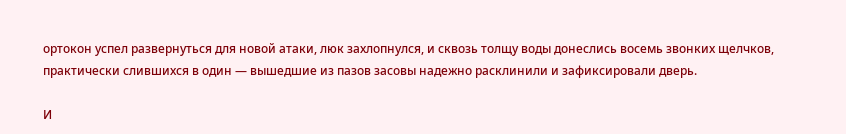ортокон успел развернуться для новой атаки, люк захлопнулся, и сквозь толщу воды донеслись восемь звонких щелчков, практически слившихся в один — вышедшие из пазов засовы надежно расклинили и зафиксировали дверь.

И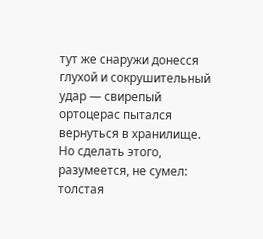тут же снаружи донесся глухой и сокрушительный удар — свирепый ортоцерас пытался вернуться в хранилище. Но сделать этого, разумеется, не сумел: толстая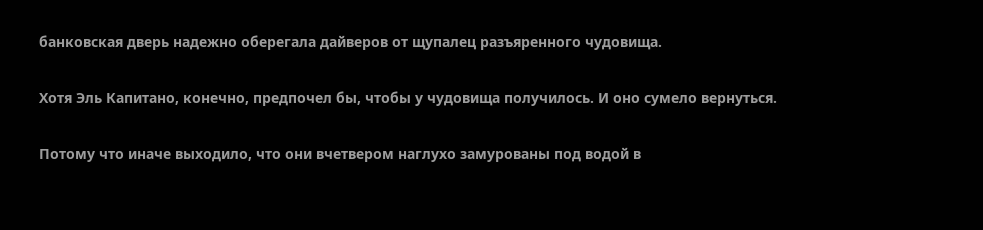банковская дверь надежно оберегала дайверов от щупалец разъяренного чудовища.

Хотя Эль Капитано, конечно, предпочел бы, чтобы у чудовища получилось. И оно сумело вернуться.

Потому что иначе выходило, что они вчетвером наглухо замурованы под водой в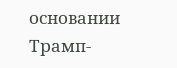основании Трамп-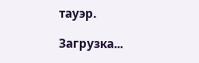тауэр.

Загрузка...